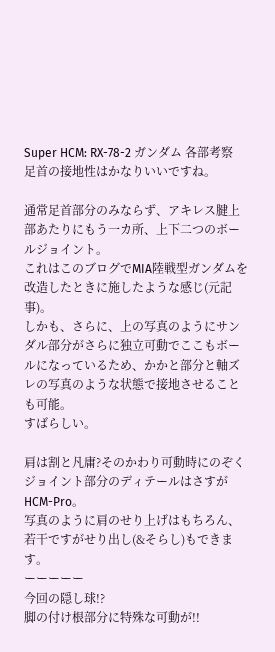Super HCM: RX-78-2 ガンダム 各部考察
足首の接地性はかなりいいですね。

通常足首部分のみならず、アキレス腱上部あたりにもう一カ所、上下二つのボールジョイント。
これはこのブログでMIA陸戦型ガンダムを改造したときに施したような感じ(元記事)。
しかも、さらに、上の写真のようにサンダル部分がさらに独立可動でここもボールになっているため、かかと部分と軸ズレの写真のような状態で接地させることも可能。
すばらしい。

肩は割と凡庸?そのかわり可動時にのぞくジョイント部分のディテールはさすがHCM-Pro。
写真のように肩のせり上げはもちろん、若干ですがせり出し(&そらし)もできます。
ーーーーー
今回の隠し球!?
脚の付け根部分に特殊な可動が!!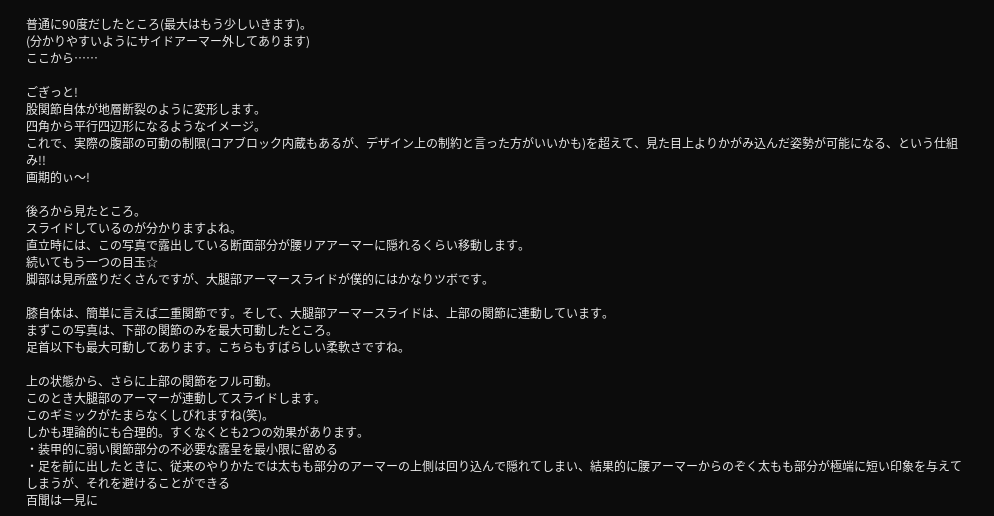普通に90度だしたところ(最大はもう少しいきます)。
(分かりやすいようにサイドアーマー外してあります)
ここから……

ごぎっと!
股関節自体が地層断裂のように変形します。
四角から平行四辺形になるようなイメージ。
これで、実際の腹部の可動の制限(コアブロック内蔵もあるが、デザイン上の制約と言った方がいいかも)を超えて、見た目上よりかがみ込んだ姿勢が可能になる、という仕組み!!
画期的ぃ〜!

後ろから見たところ。
スライドしているのが分かりますよね。
直立時には、この写真で露出している断面部分が腰リアアーマーに隠れるくらい移動します。
続いてもう一つの目玉☆
脚部は見所盛りだくさんですが、大腿部アーマースライドが僕的にはかなりツボです。

膝自体は、簡単に言えば二重関節です。そして、大腿部アーマースライドは、上部の関節に連動しています。
まずこの写真は、下部の関節のみを最大可動したところ。
足首以下も最大可動してあります。こちらもすばらしい柔軟さですね。

上の状態から、さらに上部の関節をフル可動。
このとき大腿部のアーマーが連動してスライドします。
このギミックがたまらなくしびれますね(笑)。
しかも理論的にも合理的。すくなくとも2つの効果があります。
・装甲的に弱い関節部分の不必要な露呈を最小限に留める
・足を前に出したときに、従来のやりかたでは太もも部分のアーマーの上側は回り込んで隠れてしまい、結果的に腰アーマーからのぞく太もも部分が極端に短い印象を与えてしまうが、それを避けることができる
百聞は一見に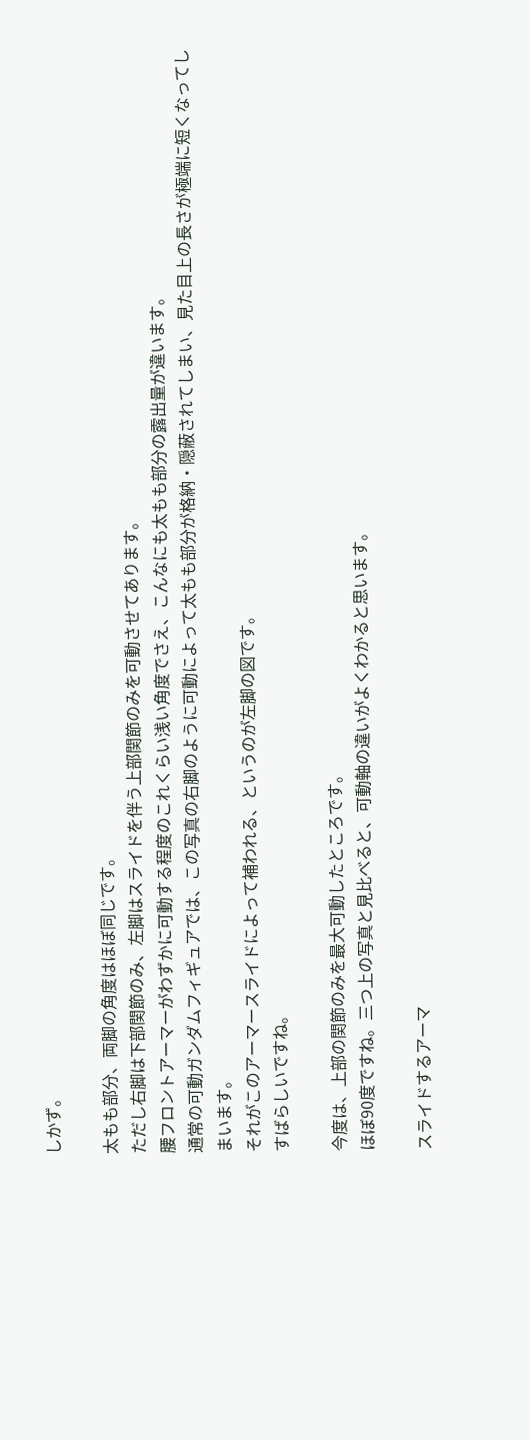しかず。

太もも部分、両脚の角度はほぼ同じです。
ただし右脚は下部関節のみ、左脚はスライドを伴う上部関節のみを可動させてあります。
腰フロントアーマーがわずかに可動する程度のこれくらい浅い角度でさえ、こんなにも太もも部分の露出量が違います。
通常の可動ガンダムフィギュアでは、この写真の右脚のように可動によって太もも部分が格納・隠蔽されてしまい、見た目上の長さが極端に短くなってしまいます。
それがこのアーマースライドによって補われる、というのが左脚の図です。
すばらしいですね。

今度は、上部の関節のみを最大可動したところです。
ほぼ90度ですね。三つ上の写真と見比べると、可動軸の違いがよくわかると思います。

スライドするアーマ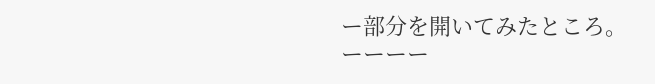ー部分を開いてみたところ。
ーーーー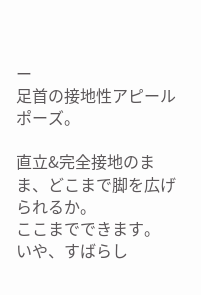ー
足首の接地性アピールポーズ。

直立&完全接地のまま、どこまで脚を広げられるか。
ここまでできます。
いや、すばらし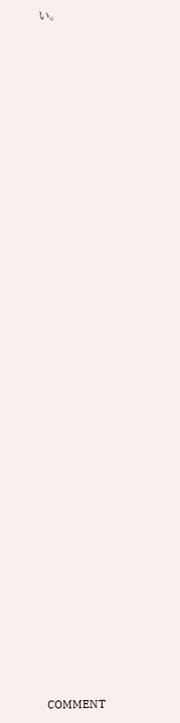い。
























































COMMENT